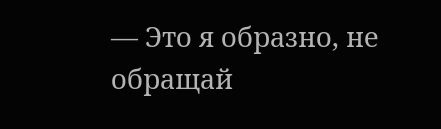— Это я образно, не обращай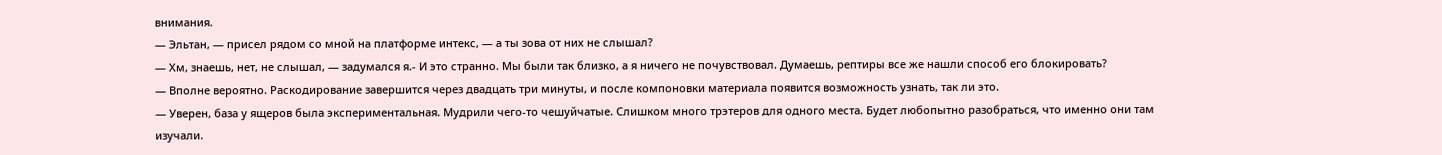внимания.
— Эльтан, — присел рядом со мной на платформе интекс, — а ты зова от них не слышал?
— Хм, знаешь, нет, не слышал, — задумался я.- И это странно. Мы были так близко, а я ничего не почувствовал. Думаешь, рептиры все же нашли способ его блокировать?
— Вполне вероятно. Раскодирование завершится через двадцать три минуты, и после компоновки материала появится возможность узнать, так ли это.
— Уверен, база у ящеров была экспериментальная. Мудрили чего-то чешуйчатые. Слишком много трэтеров для одного места. Будет любопытно разобраться, что именно они там изучали.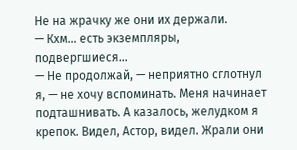Не на жрачку же они их держали.
— Кхм… есть экземпляры, подвергшиеся…
— Не продолжай, — неприятно сглотнул я, — не хочу вспоминать. Меня начинает подташнивать. А казалось, желудком я крепок. Видел, Астор, видел. Жрали они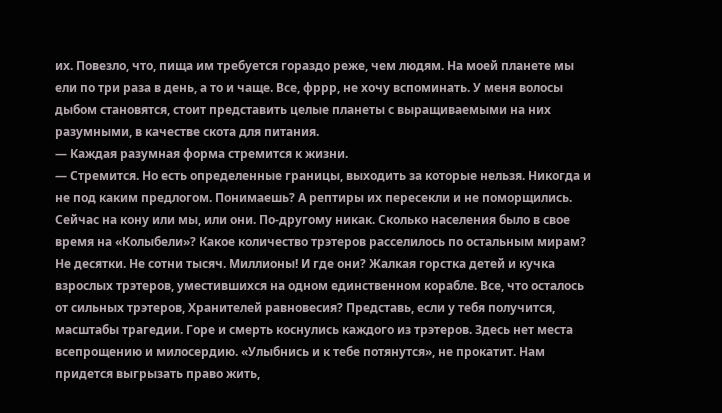их. Повезло, что, пища им требуется гораздо реже, чем людям. На моей планете мы ели по три раза в день, а то и чаще. Все, фррр, не хочу вспоминать. У меня волосы дыбом становятся, стоит представить целые планеты с выращиваемыми на них разумными, в качестве скота для питания.
— Каждая разумная форма стремится к жизни.
— Стремится. Но есть определенные границы, выходить за которые нельзя. Никогда и не под каким предлогом. Понимаешь? А рептиры их пересекли и не поморщились. Сейчас на кону или мы, или они. По-другому никак. Сколько населения было в свое время на «Колыбели»? Какое количество трэтеров расселилось по остальным мирам? Не десятки. Не сотни тысяч. Миллионы! И где они? Жалкая горстка детей и кучка взрослых трэтеров, уместившихся на одном единственном корабле. Все, что осталось от сильных трэтеров, Хранителей равновесия? Представь, если у тебя получится, масштабы трагедии. Горе и смерть коснулись каждого из трэтеров. Здесь нет места всепрощению и милосердию. «Улыбнись и к тебе потянутся», не прокатит. Нам придется выгрызать право жить,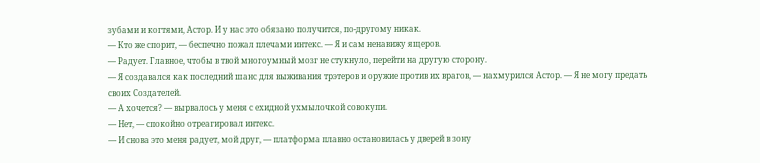зубами и когтями, Астор. И у нас это обязано получится, по-другому никак.
— Кто же спорит, — беспечно пожал плечами интекс. — Я и сам ненавижу ящеров.
— Радует. Главное, чтобы в твой многоумный мозг не стукнуло, перейти на другую сторону.
— Я создавался как последний шанс для выживания трэтеров и оружие против их врагов, — нахмурился Астор. — Я не могу предать своих Создателей.
— А хочется? — вырвалось у меня с ехидной ухмылочкой совокупи.
— Нет, — спокойно отреагировал интекс.
— И снова это меня радует, мой друг, — платформа плавно остановилась у дверей в зону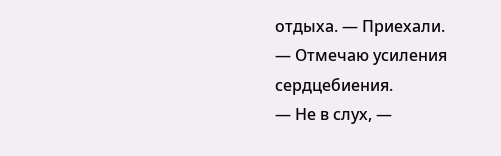отдыха. — Приехали.
— Отмечаю усиления сердцебиения.
— Не в слух, —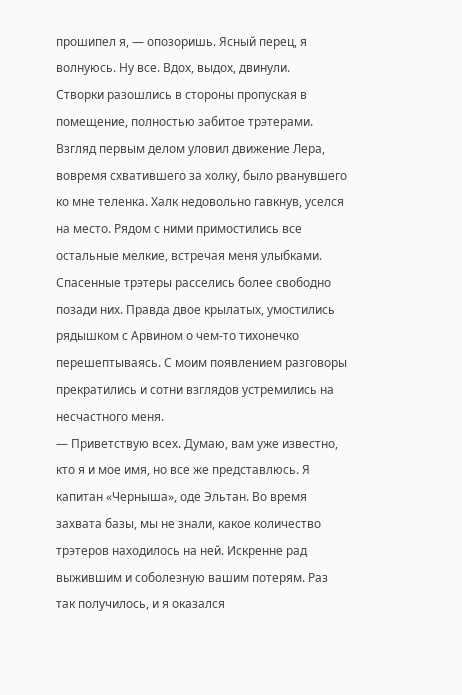прошипел я, — опозоришь. Ясный перец, я волнуюсь. Ну все. Вдох, выдох, двинули.
Створки разошлись в стороны пропуская в помещение, полностью забитое трэтерами.
Взгляд первым делом уловил движение Лера, вовремя схватившего за холку, было рванувшего ко мне теленка. Халк недовольно гавкнув, уселся на место. Рядом с ними примостились все остальные мелкие, встречая меня улыбками. Спасенные трэтеры расселись более свободно позади них. Правда двое крылатых, умостились рядышком с Арвином о чем-то тихонечко перешептываясь. С моим появлением разговоры прекратились и сотни взглядов устремились на несчастного меня.
— Приветствую всех. Думаю, вам уже известно, кто я и мое имя, но все же представлюсь. Я капитан «Черныша», оде Эльтан. Во время захвата базы, мы не знали, какое количество трэтеров находилось на ней. Искренне рад выжившим и соболезную вашим потерям. Раз так получилось, и я оказался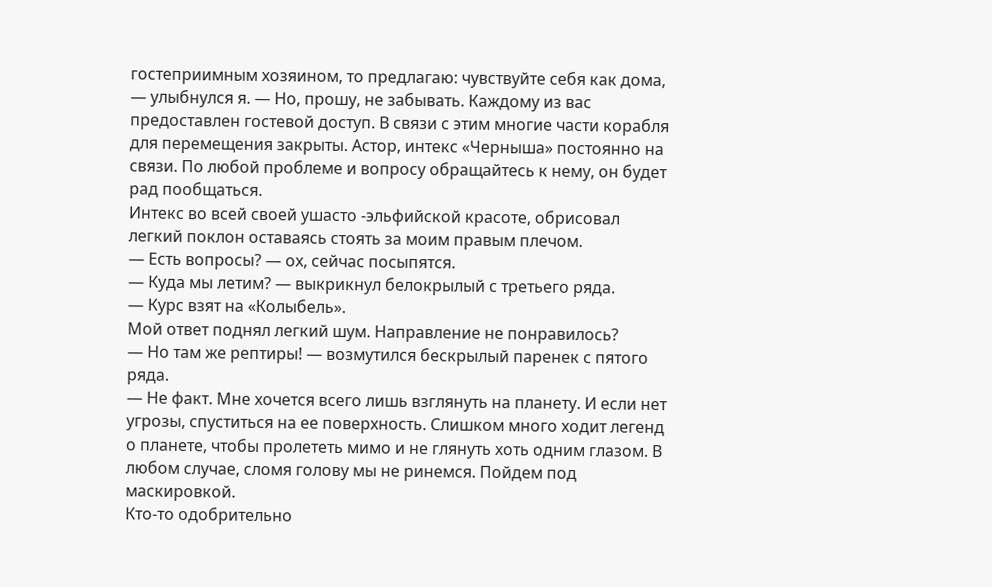гостеприимным хозяином, то предлагаю: чувствуйте себя как дома, — улыбнулся я. — Но, прошу, не забывать. Каждому из вас предоставлен гостевой доступ. В связи с этим многие части корабля для перемещения закрыты. Астор, интекс «Черныша» постоянно на связи. По любой проблеме и вопросу обращайтесь к нему, он будет рад пообщаться.
Интекс во всей своей ушасто -эльфийской красоте, обрисовал легкий поклон оставаясь стоять за моим правым плечом.
— Есть вопросы? — ох, сейчас посыпятся.
— Куда мы летим? — выкрикнул белокрылый с третьего ряда.
— Курс взят на «Колыбель».
Мой ответ поднял легкий шум. Направление не понравилось?
— Но там же рептиры! — возмутился бескрылый паренек с пятого ряда.
— Не факт. Мне хочется всего лишь взглянуть на планету. И если нет угрозы, спуститься на ее поверхность. Слишком много ходит легенд о планете, чтобы пролететь мимо и не глянуть хоть одним глазом. В любом случае, сломя голову мы не ринемся. Пойдем под маскировкой.
Кто-то одобрительно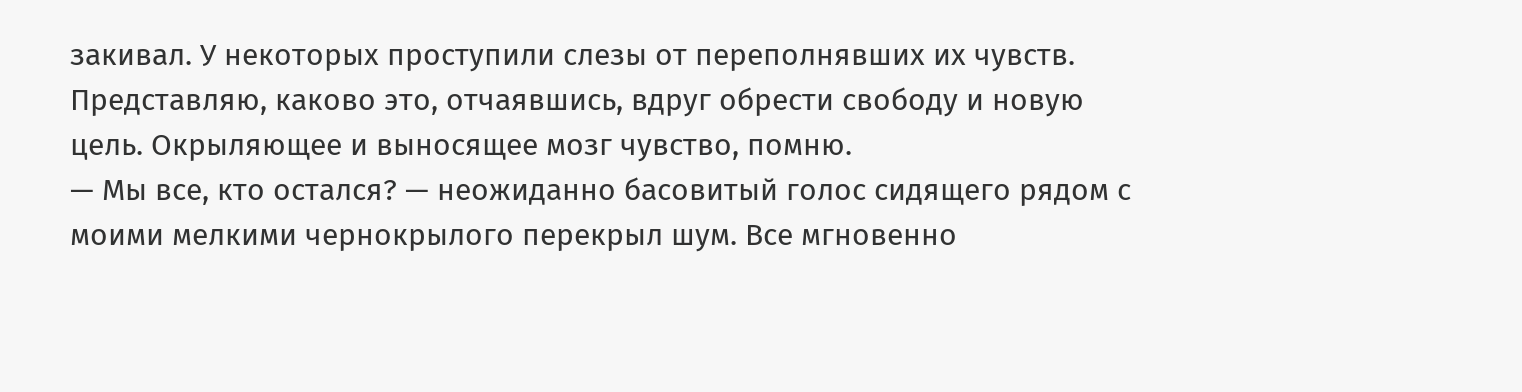закивал. У некоторых проступили слезы от переполнявших их чувств. Представляю, каково это, отчаявшись, вдруг обрести свободу и новую цель. Окрыляющее и выносящее мозг чувство, помню.
— Мы все, кто остался? — неожиданно басовитый голос сидящего рядом с моими мелкими чернокрылого перекрыл шум. Все мгновенно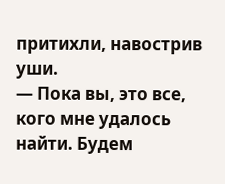притихли, навострив уши.
— Пока вы, это все, кого мне удалось найти. Будем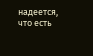надеется, что есть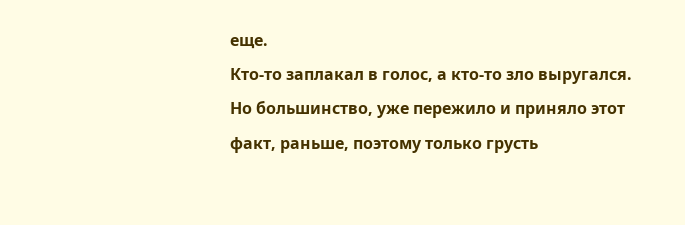еще.
Кто-то заплакал в голос, а кто-то зло выругался. Но большинство, уже пережило и приняло этот факт, раньше, поэтому только грусть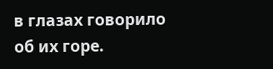в глазах говорило об их горе.